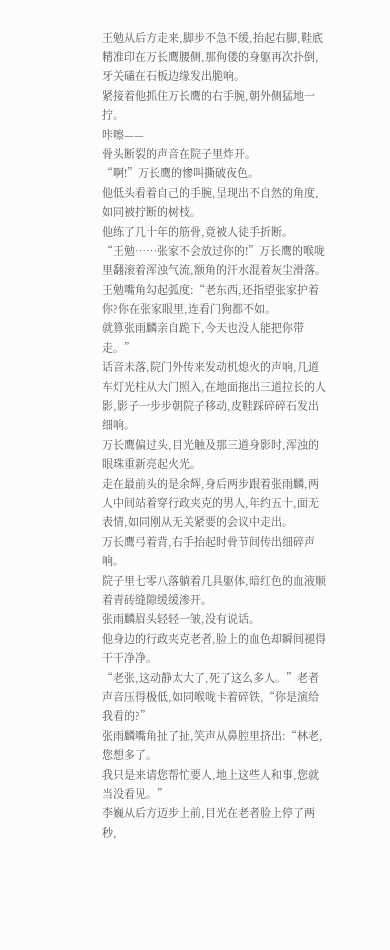王勉从后方走来,脚步不急不缓,抬起右脚,鞋底精准印在万长鹰腰侧,那佝偻的身躯再次扑倒,牙关磕在石板边缘发出脆响。
紧接着他抓住万长鹰的右手腕,朝外侧猛地一拧。
咔嚓——
骨头断裂的声音在院子里炸开。
“啊!”万长鹰的惨叫撕破夜色。
他低头看着自己的手腕,呈现出不自然的角度,如同被拧断的树枝。
他练了几十年的筋骨,竟被人徒手折断。
“王勉……张家不会放过你的!”万长鹰的喉咙里翻滚着浑浊气流,额角的汗水混着灰尘滑落。
王勉嘴角勾起弧度:“老东西,还指望张家护着你?你在张家眼里,连看门狗都不如。
就算张雨麟亲自跪下,今天也没人能把你带走。”
话音未落,院门外传来发动机熄火的声响,几道车灯光柱从大门照入,在地面拖出三道拉长的人影,影子一步步朝院子移动,皮鞋踩碎碎石发出细响。
万长鹰偏过头,目光触及那三道身影时,浑浊的眼珠重新亮起火光。
走在最前头的是余辉,身后两步跟着张雨麟,两人中间站着穿行政夹克的男人,年约五十,面无表情,如同刚从无关紧要的会议中走出。
万长鹰弓着背,右手抬起时骨节间传出细碎声响。
院子里七零八落躺着几具躯体,暗红色的血液顺着青砖缝隙缓缓渗开。
张雨麟眉头轻轻一皱,没有说话。
他身边的行政夹克老者,脸上的血色却瞬间褪得干干净净。
“老张,这动静太大了,死了这么多人。”老者声音压得极低,如同喉咙卡着碎铁,“你是演给我看的?”
张雨麟嘴角扯了扯,笑声从鼻腔里挤出:“林老,您想多了。
我只是来请您帮忙要人,地上这些人和事,您就当没看见。”
李巍从后方迈步上前,目光在老者脸上停了两秒,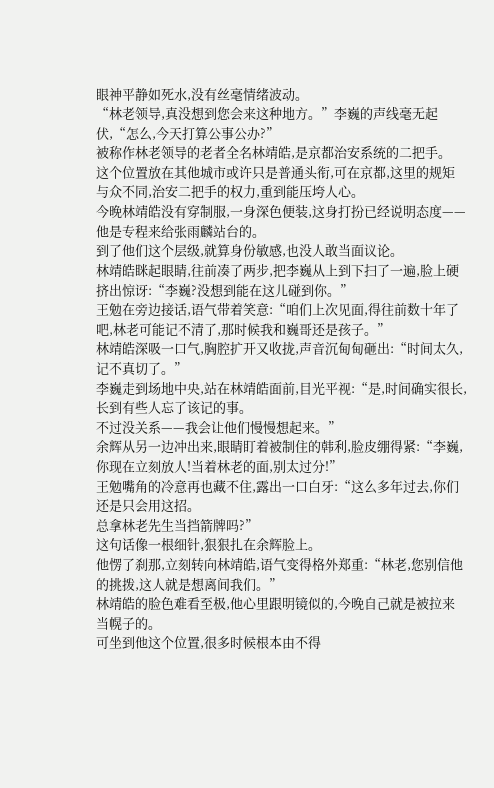眼神平静如死水,没有丝毫情绪波动。
“林老领导,真没想到您会来这种地方。”李巍的声线毫无起伏,“怎么,今天打算公事公办?”
被称作林老领导的老者全名林靖皓,是京都治安系统的二把手。
这个位置放在其他城市或许只是普通头衔,可在京都,这里的规矩与众不同,治安二把手的权力,重到能压垮人心。
今晚林靖皓没有穿制服,一身深色便装,这身打扮已经说明态度——他是专程来给张雨麟站台的。
到了他们这个层级,就算身份敏感,也没人敢当面议论。
林靖皓眯起眼睛,往前凑了两步,把李巍从上到下扫了一遍,脸上硬挤出惊讶:“李巍?没想到能在这儿碰到你。”
王勉在旁边接话,语气带着笑意:“咱们上次见面,得往前数十年了吧,林老可能记不清了,那时候我和巍哥还是孩子。”
林靖皓深吸一口气,胸腔扩开又收拢,声音沉甸甸砸出:“时间太久,记不真切了。”
李巍走到场地中央,站在林靖皓面前,目光平视:“是,时间确实很长,长到有些人忘了该记的事。
不过没关系——我会让他们慢慢想起来。”
余辉从另一边冲出来,眼睛盯着被制住的韩利,脸皮绷得紧:“李巍,你现在立刻放人!当着林老的面,别太过分!”
王勉嘴角的冷意再也藏不住,露出一口白牙:“这么多年过去,你们还是只会用这招。
总拿林老先生当挡箭牌吗?”
这句话像一根细针,狠狠扎在余辉脸上。
他愣了刹那,立刻转向林靖皓,语气变得格外郑重:“林老,您别信他的挑拨,这人就是想离间我们。”
林靖皓的脸色难看至极,他心里跟明镜似的,今晚自己就是被拉来当幌子的。
可坐到他这个位置,很多时候根本由不得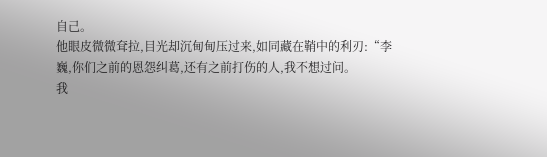自己。
他眼皮微微耷拉,目光却沉甸甸压过来,如同藏在鞘中的利刃:“李巍,你们之前的恩怨纠葛,还有之前打伤的人,我不想过问。
我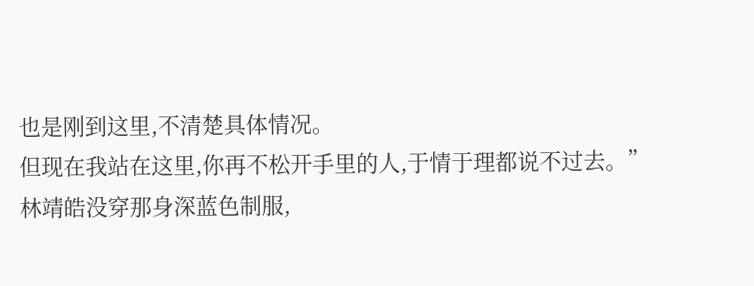也是刚到这里,不清楚具体情况。
但现在我站在这里,你再不松开手里的人,于情于理都说不过去。”
林靖皓没穿那身深蓝色制服,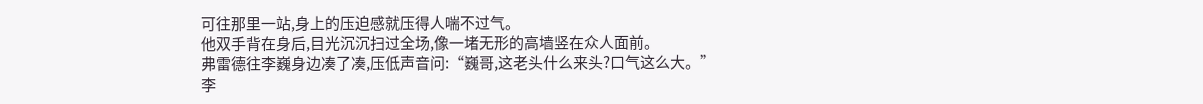可往那里一站,身上的压迫感就压得人喘不过气。
他双手背在身后,目光沉沉扫过全场,像一堵无形的高墙竖在众人面前。
弗雷德往李巍身边凑了凑,压低声音问:“巍哥,这老头什么来头?口气这么大。”
李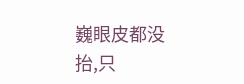巍眼皮都没抬,只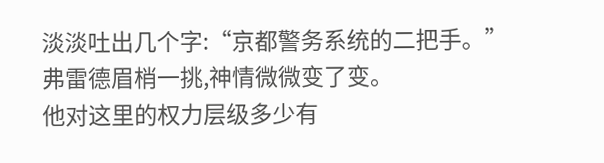淡淡吐出几个字:“京都警务系统的二把手。”
弗雷德眉梢一挑,神情微微变了变。
他对这里的权力层级多少有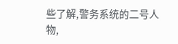些了解,警务系统的二号人物,